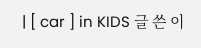| [ car ] in KIDS 글 쓴 이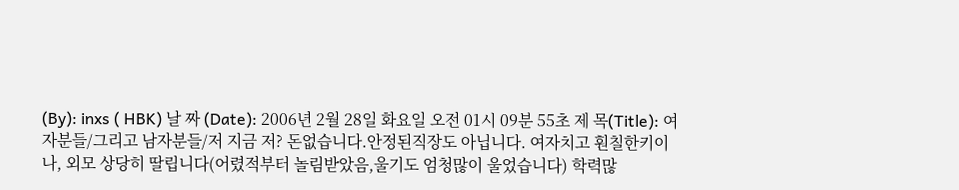(By): inxs ( HBK) 날 짜 (Date): 2006년 2월 28일 화요일 오전 01시 09분 55초 제 목(Title): 여자분들/그리고 남자분들/저 지금 저? 돈없습니다.안정된직장도 아닙니다. 여자치고 훤칠한키이나, 외모 상당히 딸립니다(어렸적부터 놀림받았음,울기도 엄청많이 울었습니다) 학력많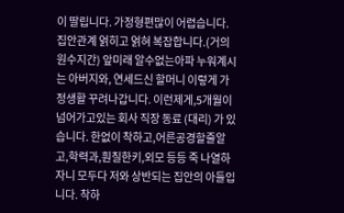이 딸립니다. 가정형편많이 어렵습니다. 집안관계 얽히고 얽혀 복잡합니다.(거의 원수지간) 앞미래 알수없는아파 누워계시는 아버지와, 연세드신 할머니 이렇게 가정생활 꾸려나갑니다. 이런제게,5개월이 넘어가고있는 회사 직장 동료 (대리) 가 있습니다. 한없이 착하고,어른공경할줄알고,학력과,훤칠한키,외모 등등 죽 나열하자니 모두다 저와 상반되는 집안의 아들입니다. 착하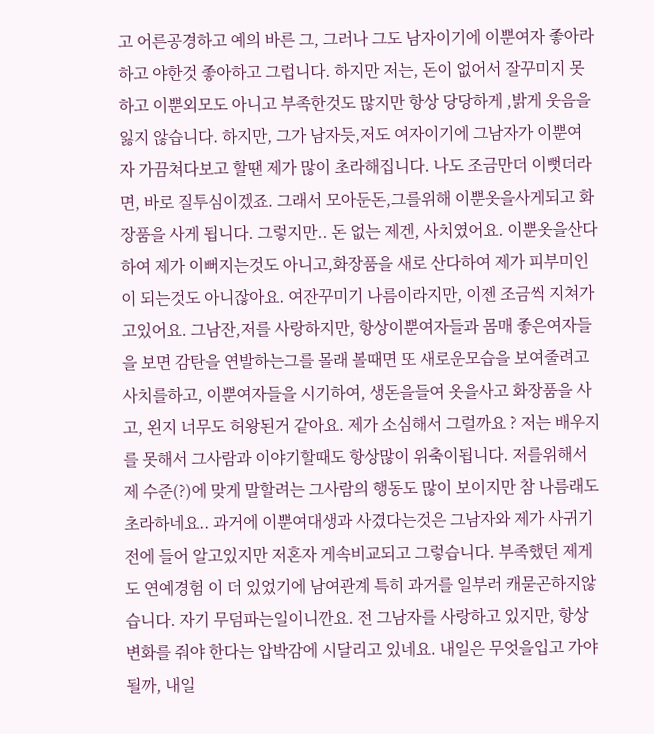고 어른공경하고 예의 바른 그, 그러나 그도 남자이기에 이뿐여자 좋아라하고 야한것 좋아하고 그럽니다. 하지만 저는, 돈이 없어서 잘꾸미지 못하고 이뿐외모도 아니고 부족한것도 많지만 항상 당당하게 ,밝게 웃음을 잃지 않습니다. 하지만, 그가 남자듯,저도 여자이기에 그남자가 이뿐여자 가끔쳐다보고 할땐 제가 많이 초라해집니다. 나도 조금만더 이뻣더라면, 바로 질투심이겠죠. 그래서 모아둔돈,그를위해 이뿐옷을사게되고 화장품을 사게 됩니다. 그렇지만.. 돈 없는 제겐, 사치였어요. 이뿐옷을산다하여 제가 이뻐지는것도 아니고,화장품을 새로 산다하여 제가 피부미인이 되는것도 아니잖아요. 여잔꾸미기 나름이라지만, 이젠 조금씩 지쳐가고있어요. 그남잔,저를 사랑하지만, 항상이뿐여자들과 몸매 좋은여자들을 보면 감탄을 연발하는그를 몰래 볼때면 또 새로운모습을 보여줄려고 사치를하고, 이뿐여자들을 시기하여, 생돈을들여 옷을사고 화장품을 사고, 왼지 너무도 허왕된거 같아요. 제가 소심해서 그럴까요 ? 저는 배우지를 못해서 그사람과 이야기할때도 항상많이 위축이됩니다. 저를위해서 제 수준(?)에 맞게 말할려는 그사람의 행동도 많이 보이지만 참 나름래도 초라하네요.. 과거에 이뿐여대생과 사겼다는것은 그남자와 제가 사귀기전에 들어 알고있지만 저혼자 게속비교되고 그렇습니다. 부족했던 제게도 연예경험 이 더 있었기에 남여관계 특히 과거를 일부러 캐묻곤하지않습니다. 자기 무덤파는일이니깐요. 전 그남자를 사랑하고 있지만, 항상 변화를 줘야 한다는 압박감에 시달리고 있네요. 내일은 무엇을입고 가야될까, 내일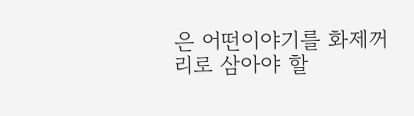은 어떤이야기를 화제꺼리로 삼아야 할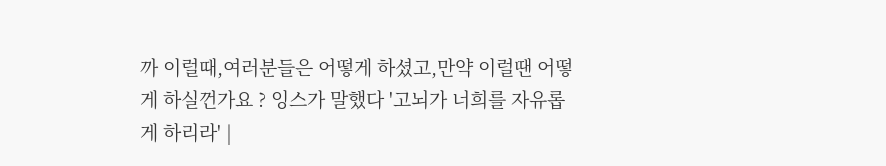까 이럴때,여러분들은 어떻게 하셨고,만약 이럴땐 어떻게 하실껀가요 ? 잉스가 말했다 '고뇌가 너희를 자유롭게 하리라' |